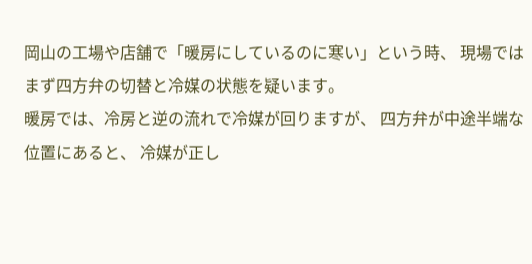岡山の工場や店舗で「暖房にしているのに寒い」という時、 現場ではまず四方弁の切替と冷媒の状態を疑います。
暖房では、冷房と逆の流れで冷媒が回りますが、 四方弁が中途半端な位置にあると、 冷媒が正し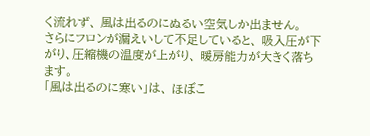く流れず、 風は出るのにぬるい空気しか出ません。
さらにフロンが漏えいして不足していると、 吸入圧が下がり、圧縮機の温度が上がり、 暖房能力が大きく落ちます。
「風は出るのに寒い」は、 ほぼこ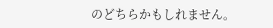のどちらかもしれません。